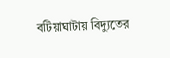বটিয়াঘাটায় বিদ্যুতের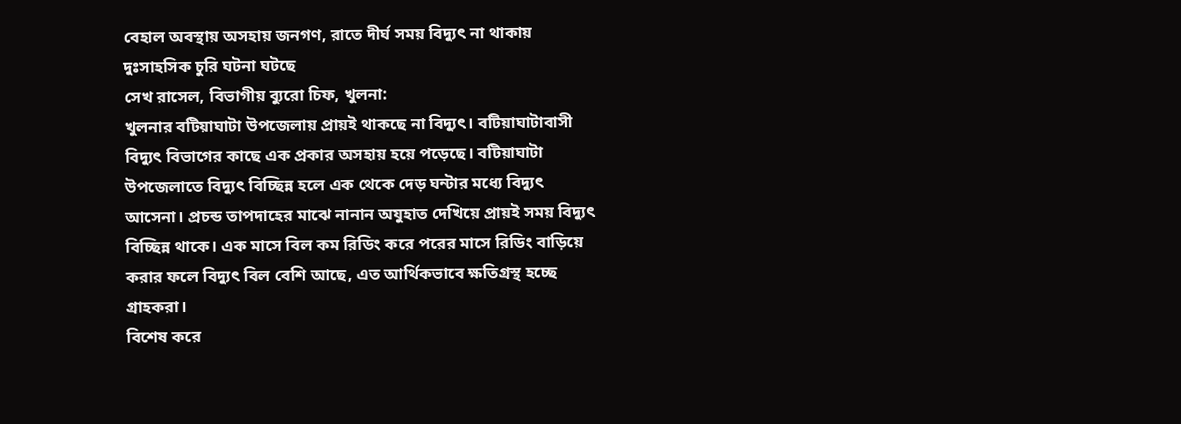বেহাল অবস্থায় অসহায় জনগণ, রাতে দীর্ঘ সময় বিদ্যুৎ না থাকায় দুঃসাহসিক চুরি ঘটনা ঘটছে
সেখ রাসেল, বিভাগীয় ব্যুরো চিফ, খুলনা:
খুলনার বটিয়াঘাটা উপজেলায় প্রায়ই থাকছে না বিদ্যুৎ। বটিয়াঘাটাবাসী বিদ্যুৎ বিভাগের কাছে এক প্রকার অসহায় হয়ে পড়েছে। বটিয়াঘাটা উপজেলাতে বিদ্যুৎ বিচ্ছিন্ন হলে এক থেকে দেড় ঘন্টার মধ্যে বিদ্যুৎ আসেনা। প্রচন্ড তাপদাহের মাঝে নানান অযুহাত দেখিয়ে প্রায়ই সময় বিদ্যুৎ বিচ্ছিন্ন থাকে। এক মাসে বিল কম রিডিং করে পরের মাসে রিডিং বাড়িয়ে করার ফলে বিদ্যুৎ বিল বেশি আছে, এত আর্থিকভাবে ক্ষতিগ্রস্থ হচ্ছে গ্রাহকরা।
বিশেষ করে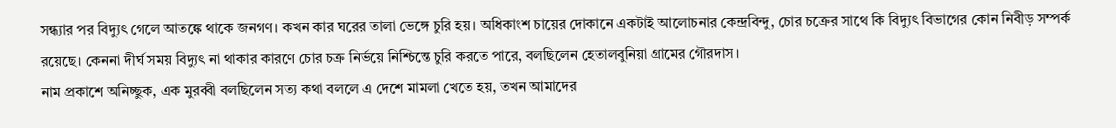সন্ধ্যার পর বিদ্যুৎ গেলে আতঙ্কে থাকে জনগণ। কখন কার ঘরের তালা ভেঙ্গে চুরি হয়। অধিকাংশ চায়ের দোকানে একটাই আলোচনার কেন্দ্রবিন্দু, চোর চক্রের সাথে কি বিদ্যুৎ বিভাগের কোন নিবীড় সম্পর্ক রয়েছে। কেননা দীর্ঘ সময় বিদ্যুৎ না থাকার কারণে চোর চক্র নির্ভয়ে নিশ্চিন্তে চুরি করতে পারে, বলছিলেন হেতালবুনিয়া গ্রামের গৌরদাস।
নাম প্রকাশে অনিচ্ছুক, এক মুরব্বী বলছিলেন সত্য কথা বললে এ দেশে মামলা খেতে হয়, তখন আমাদের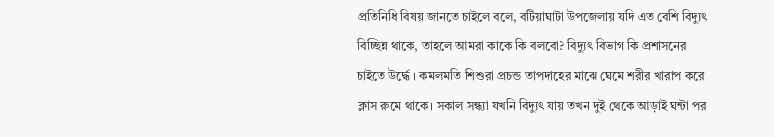প্রতিনিধি বিষয় জানতে চাইলে বলে, বটিয়াঘাটা উপজেলায় যদি এত বেশি বিদ্যুৎ বিচ্ছিন্ন থাকে, তাহলে আমরা কাকে কি বলবো? বিদ্যুৎ বিভাগ কি প্রশাসনের চাইতে উর্দ্ধে । কমলমতি শিশুরা প্রচন্ড তাপদাহের মাঝে ঘেমে শরীর খারাপ করে ক্লাস রুমে থাকে। সকাল সন্ধ্যা যখনি বিদ্যুৎ যায় তখন দুই থেকে আড়াই ঘন্টা পর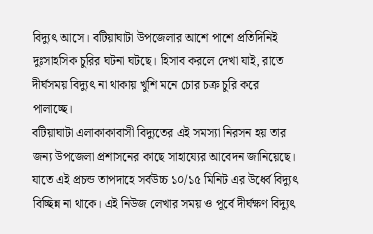বিদ্যুৎ আসে। বটিয়াঘাটা উপজেলার আশে পাশে প্রতিদিনিই দুঃসাহসিক চুরির ঘটনা ঘটছে। হিসাব করলে দেখা যাই, রাতে দীর্ঘসময় বিদ্যুৎ না থাকায় খুশি মনে চোর চক্র চুরি করে পালাচ্ছে।
বটিয়াঘাটা এলাকাকাবাসী বিদ্যুতের এই সমস্যা নিরসন হয় তার জন্য উপজেলা প্রশাসনের কাছে সাহায্যের আবেদন জানিয়েছে। যাতে এই প্রচন্ড তাপদাহে সর্বউচ্চ ১০/১৫ মিনিট এর উর্ধ্বে বিদ্যুৎ বিচ্ছিন্ন না থাকে। এই নিউজ লেখার সময় ও পূর্বে দীর্ঘক্ষণ বিদ্যুৎ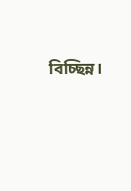বিচ্ছিন্ন।